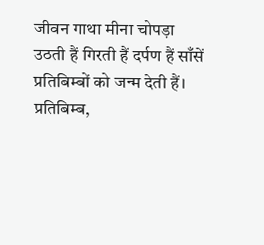जीवन गाथा मीना चोपड़ा
उठती हैं गिरती हैं दर्पण हैं साँसें प्रतिबिम्बों को जन्म देती हैं।
प्रतिबिम्ब,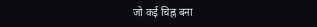जो कई चिह्न बना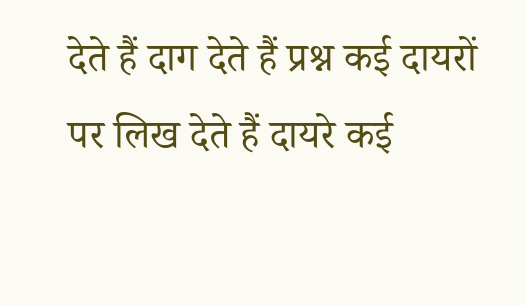देते हैं दाग देते हैं प्रश्न कई दायरों पर लिख देते हैं दायरे कई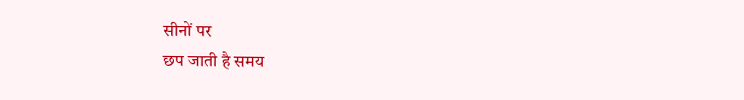सीनों पर
छप जाती है समय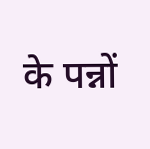के पन्नों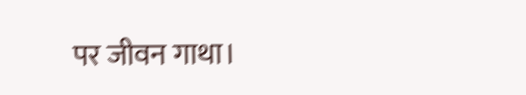पर जीवन गाथा।